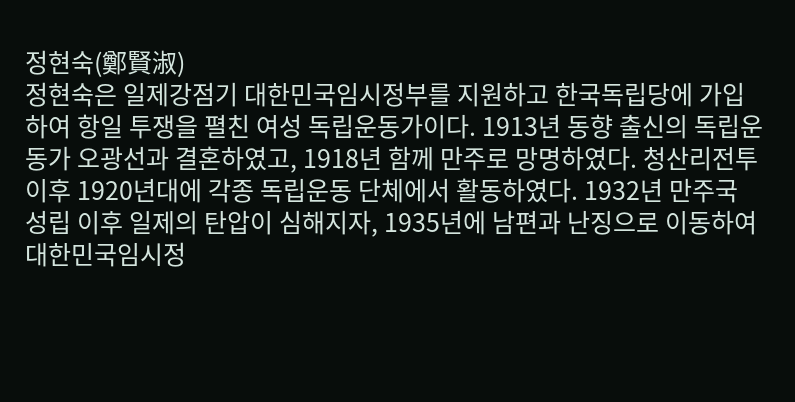정현숙(鄭賢淑)
정현숙은 일제강점기 대한민국임시정부를 지원하고 한국독립당에 가입하여 항일 투쟁을 펼친 여성 독립운동가이다. 1913년 동향 출신의 독립운동가 오광선과 결혼하였고, 1918년 함께 만주로 망명하였다. 청산리전투 이후 1920년대에 각종 독립운동 단체에서 활동하였다. 1932년 만주국 성립 이후 일제의 탄압이 심해지자, 1935년에 남편과 난징으로 이동하여 대한민국임시정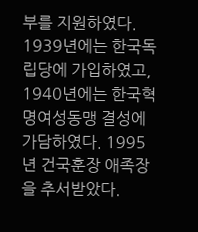부를 지원하였다. 1939년에는 한국독립당에 가입하였고, 1940년에는 한국혁명여성동맹 결성에 가담하였다. 1995년 건국훈장 애족장을 추서받았다.